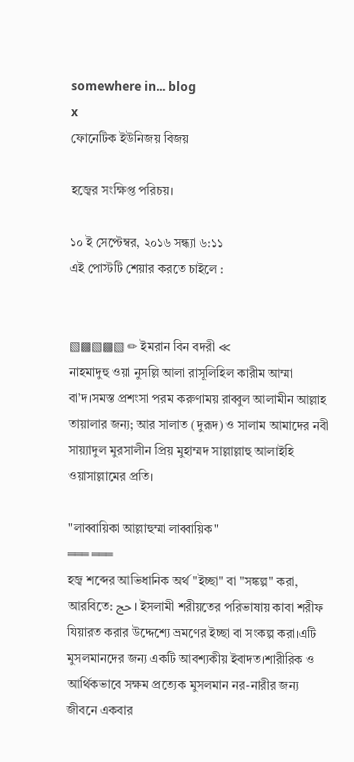somewhere in... blog
x
ফোনেটিক ইউনিজয় বিজয়

হজ্বের সংক্ষিপ্ত পরিচয়।

১০ ই সেপ্টেম্বর, ২০১৬ সন্ধ্যা ৬:১১
এই পোস্টটি শেয়ার করতে চাইলে :


▧▩▧▩▧ ✏ ইমরান বিন বদরী ≪
নাহমাদুহু ওয়া নুসল্লি আলা রাসূলিহিল কারীম আম্মা বা’দ।সমস্ত প্রশংসা পরম করুণাময় রাব্বুল আলামীন আল্লাহ তায়ালার জন্য; আর সালাত (দুরূদ) ও সালাম আমাদের নবী সায়্যাদুল মুরসালীন প্রিয় মুহাম্মদ সাল্লাল্লাহু আলাইহি ওয়াসাল্লামের প্রতি।

"লাব্বায়িকা আল্লাহুম্মা লাব্বায়িক"
═══ ═══
হজ্ব শব্দের আভিধানিক অর্থ "ইচ্ছা" বা "সঙ্কল্প" করা, আরবিতে: حج । ইসলামী শরীয়তের পরিভাষায় কাবা শরীফ যিয়ারত করার উদ্দেশ্যে ভ্রমণের ইচ্ছা বা সংকল্প করা।এটি মুসলমানদের জন্য একটি আবশ্যকীয় ইবাদত।শারীরিক ও আর্থিকভাবে সক্ষম প্রত্যেক মুসলমান নর-নারীর জন্য জীবনে একবার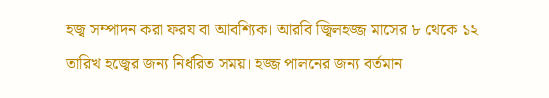হজ্ব সম্পাদন করা ফরয‌ বা আবশ্যিক। আরবি জ্বিলহজ্জ মাসের ৮ থেকে ১২ তারিখ হজ্বের জন্য নির্ধরিত সময়। হজ্জ পালনের জন্য বর্তমান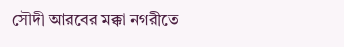সৌদী আরবের মক্কা নগরীতে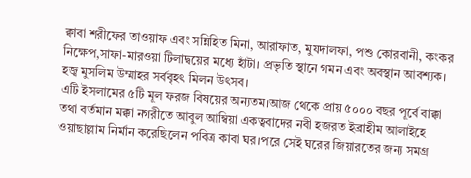ক্বাবা শরীফের তাওয়াফ এবং সন্নিহিত মিনা, আরাফাত, মুযদালফা, পশু কোরবানী, কংকর নিক্ষেপ,সাফা-মারওয়া টিলাদ্বয়ের মধ্যে হাঁটা। প্রভৃতি স্থানে গমন এবং অবস্থান আবশ্যক। হজ্ব মুসলিম উম্মাহর সর্ববৃহৎ মিলন উৎসব।
এটি ইসলামের ৫টি মূল ফরজ বিষয়ের অন্যতম।আজ থেকে প্রায় ৫০০০ বছর পূর্বে বাক্কা তথা বর্তমান মক্কা নগরীতে আবুল আম্বিয়া একত্ববাদের নবী হজরত ইব্রাহীম আলাইহে ওয়াছাল্লাম নির্মান করেছিলেন পবিত্র কাবা ঘর।পরে সেই ঘরের জিয়ারতের জন্য সমগ্র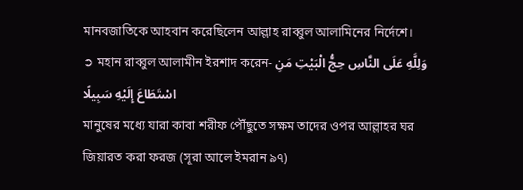মানবজাতিকে আহবান করেছিলেন আল্লাহ রাব্বুল আলামিনের নির্দেশে।
➲ মহান রাব্বুল আলামীন ইরশাদ করেন- وَلِلَّهِ عَلَى النَّاسِ حِجُّ الْبَيْتِ مَنِ اسْتَطَاعَ إِلَيْهِ سَبِيلًا
মানুষের মধ্যে যারা কাবা শরীফ পৌঁছুতে সক্ষম তাদের ওপর আল্লাহর ঘর জিয়ারত করা ফরজ (সূরা আলে ইমরান ৯৭)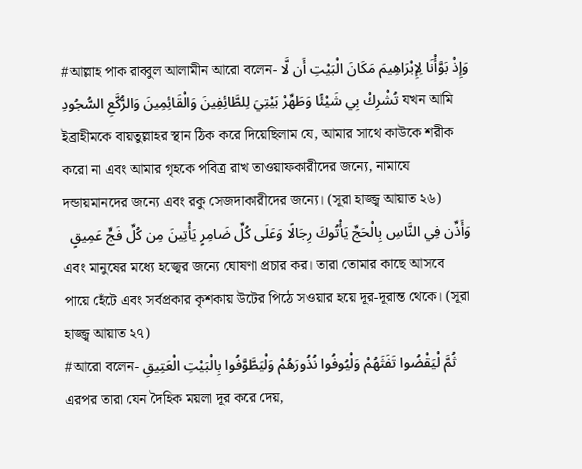#আল্লাহ পাক রাব্বুল আলামীন আরো বলেন- وَإِذْ بَوَّأْنَا لِإِبْرَاهِيمَ مَكَانَ الْبَيْتِ أَن لَّا تُشْرِكْ بِي شَيْئًا وَطَهِّرْ بَيْتِيَ لِلطَّائِفِينَ وَالْقَائِمِينَ وَالرُّكَّعِ السُّجُودِ যখন আমি ইব্রাহীমকে বায়তুল্লাহর স্থান ঠিক করে দিয়েছিলাম যে, আমার সাথে কাউকে শরীক করো না এবং আমার গৃহকে পবিত্র রাখ তাওয়াফকারীদের জন্যে, নামাযে দন্ডায়মানদের জন্যে এবং রকু সেজদাকারীদের জন্যে। (সূরা হাজ্জ্ব আয়াত ২৬)
وَأَذِّن فِي النَّاسِ بِالْحَجِّ يَأْتُوكَ رِجَالًا وَعَلَى كُلِّ ضَامِرٍ يَأْتِينَ مِن كُلِّ فَجٍّ عَمِيقٍ
এবং মানুষের মধ্যে হজ্বের জন্যে ঘোষণা প্রচার কর। তারা তোমার কাছে আসবে পায়ে হেঁটে এবং সর্বপ্রকার কৃশকায় উটের পিঠে সওয়ার হয়ে দূর-দূরান্ত থেকে। (সূরা হাজ্জ্ব আয়াত ২৭)
#আরো বলেন- ثُمَّ لْيَقْضُوا تَفَثَهُمْ وَلْيُوفُوا نُذُورَهُمْ وَلْيَطَّوَّفُوا بِالْبَيْتِ الْعَتِيقِ এরপর তারা যেন দৈহিক ময়লা দূর করে দেয়,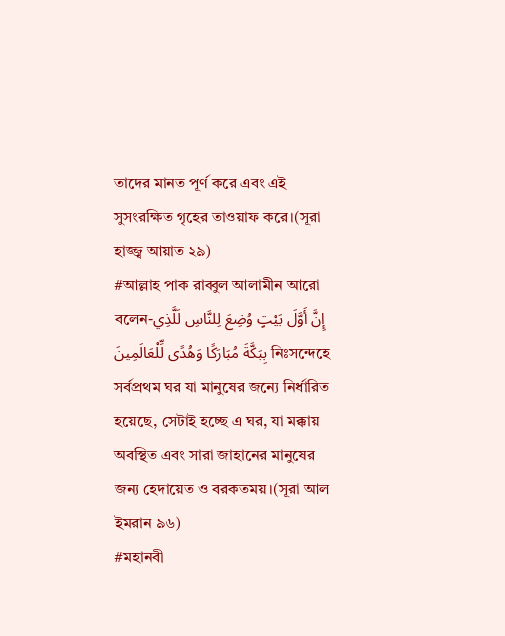তাদের মানত পূর্ণ করে এবং এই সুসংরক্ষিত গৃহের তাওয়াফ করে।(সূরা হাজ্জ্ব আয়াত ২৯)
#আল্লাহ পাক রাব্বুল আলামীন আরো বলেন-إِنَّ أَوَّلَ بَيْتٍ وُضِعَ لِلنَّاسِ لَلَّذِي بِبَكَّةَ مُبَارَكًا وَهُدًى لِّلْعَالَمِينَ নিঃসন্দেহে সর্বপ্রথম ঘর যা মানুষের জন্যে নির্ধারিত হয়েছে, সেটাই হচ্ছে এ ঘর, যা মক্কায় অবস্থিত এবং সারা জাহানের মানুষের জন্য হেদায়েত ও বরকতময়।(সূরা আল ইমরান ৯৬)
#মহানবী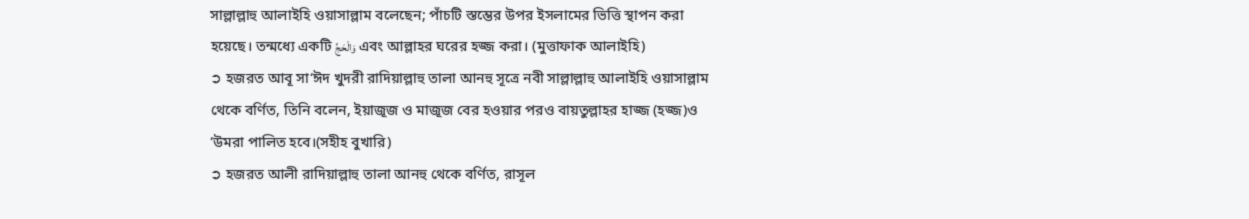সাল্লাল্লাহু আলাইহি ওয়াসাল্লাম বলেছেন; পাঁচটি স্তম্ভের উপর ইসলামের ভিত্তি স্থাপন করা হয়েছে। তন্মধ্যে একটি وَالْحَجِّ এবং আল্লাহর ঘরের হজ্জ করা। (মুত্তাফাক আলাইহি)
➲ হজরত আবূ সা‘ঈদ খুদরী রাদিয়াল্লাহু তালা আনহু সূত্রে নবী সাল্লাল্লাহু আলাইহি ওয়াসাল্লাম থেকে বর্ণিত, তিনি বলেন, ইয়াজূজ ও মাজূজ বের হওয়ার পরও বায়তুল্লাহর হাজ্জ (হজ্জ)ও ‘উমরা পালিত হবে।(সহীহ বুখারি)
➲ হজরত আলী রাদিয়াল্লাহু তালা আনহু থেকে বর্ণিত, রাসূল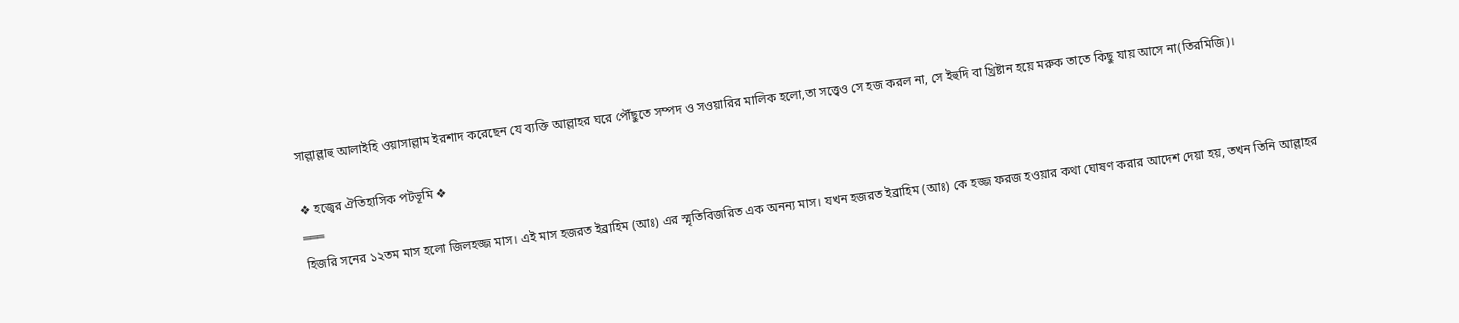সাল্লাল্লাহু আলাইহি ওয়াসাল্লাম ইরশাদ করেছেন যে ব্যক্তি আল্লাহর ঘরে পৌঁছুতে সম্পদ ও সওয়ারির মালিক হলো,তা সত্ত্বেও সে হজ করল না, সে ইহুদি বা খ্রিষ্টান হয়ে মরুক তাতে কিছু যায় আসে না(তিরমিজি)।

❖ হজ্বের ঐতিহাসিক পটভূমি ❖
═══
হিজরি সনের ১২তম মাস হলো জিলহজ্জ মাস। এই মাস হজরত ইব্রাহিম (আঃ) এর স্মৃতিবিজরিত এক অনন্য মাস। যখন হজরত ইব্রাহিম (আঃ) কে হজ্জ ফরজ হওয়ার কথা ঘোষণ করার আদেশ দেয়া হয়, তখন তিনি আল্লাহর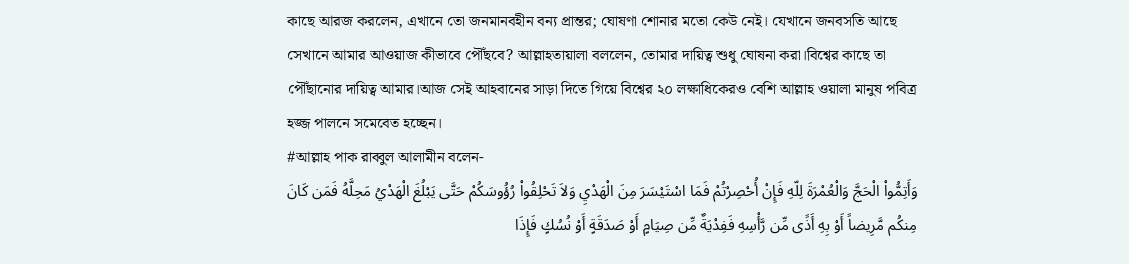কাছে আরজ করলেন, এখানে তো জনমানবহীন বন্য প্রান্তর; ঘোষণা শোনার মতো কেউ নেই। যেখানে জনবসতি আছে সেখানে আমার আওয়াজ কীভাবে পৌঁছবে? আল্লাহতায়ালা বললেন, তোমার দায়িত্ব শুধু ঘোষনা করা।বিশ্বের কাছে তা পৌঁছানোর দায়িত্ব আমার।আজ সেই আহবানের সাড়া দিতে গিয়ে বিশ্বের ২০ লক্ষাধিকেরও বেশি আল্লাহ ওয়ালা মানুষ পবিত্র হজ্জ পালনে সমেবেত হচ্ছেন।
#আল্লাহ পাক রাব্বুল আলামীন বলেন-
وَأَتِمُّواْ الْحَجَّ وَالْعُمْرَةَ لِلّهِ فَإِنْ أُحْصِرْتُمْ فَمَا اسْتَيْسَرَ مِنَ الْهَدْيِ وَلاَ تَحْلِقُواْ رُؤُوسَكُمْ حَتَّى يَبْلُغَ الْهَدْيُ مَحِلَّهُ فَمَن كَانَ مِنكُم مَّرِيضاً أَوْ بِهِ أَذًى مِّن رَّأْسِهِ فَفِدْيَةٌ مِّن صِيَامٍ أَوْ صَدَقَةٍ أَوْ نُسُكٍ فَإِذَا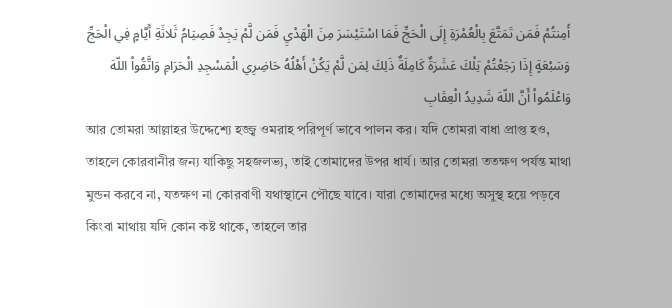أَمِنتُمْ فَمَن تَمَتَّعَ بِالْعُمْرَةِ إِلَى الْحَجِّ فَمَا اسْتَيْسَرَ مِنَ الْهَدْيِ فَمَن لَّمْ يَجِدْ فَصِيَامُ ثَلاثَةِ أَيَّامٍ فِي الْحَجِّ وَسَبْعَةٍ إِذَا رَجَعْتُمْ تِلْكَ عَشَرَةٌ كَامِلَةٌ ذَلِكَ لِمَن لَّمْ يَكُنْ أَهْلُهُ حَاضِرِي الْمَسْجِدِ الْحَرَامِ وَاتَّقُواْ اللّهَ وَاعْلَمُواْ أَنَّ اللّهَ شَدِيدُ الْعِقَابِ
আর তোমরা আল্লাহর উদ্দেশ্যে হজ্জ্ব ওমরাহ পরিপূর্ণ ভাবে পালন কর। যদি তোমরা বাধা প্রাপ্ত হও, তাহলে কোরবানীর জন্য যাকিছু সহজলভ্য, তাই তোমাদের উপর ধার্য। আর তোমরা ততক্ষণ পর্যন্ত মাথা মুন্ডন করবে না, যতক্ষণ না কোরবাণী যথাস্থানে পৌছে যাবে। যারা তোমাদের মধ্যে অসুস্থ হয়ে পড়বে কিংবা মাথায় যদি কোন কষ্ট থাকে, তাহলে তার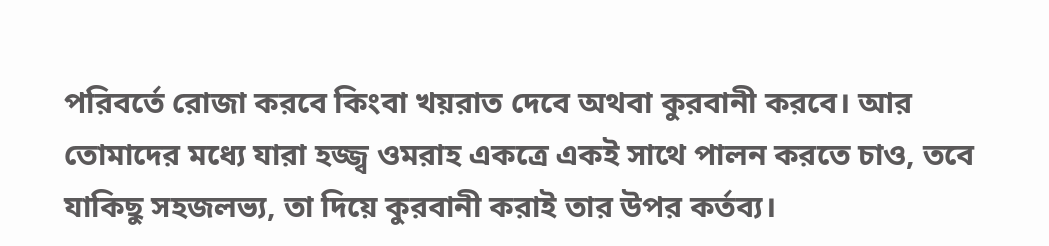পরিবর্তে রোজা করবে কিংবা খয়রাত দেবে অথবা কুরবানী করবে। আর তোমাদের মধ্যে যারা হজ্জ্ব ওমরাহ একত্রে একই সাথে পালন করতে চাও, তবে যাকিছু সহজলভ্য, তা দিয়ে কুরবানী করাই তার উপর কর্তব্য।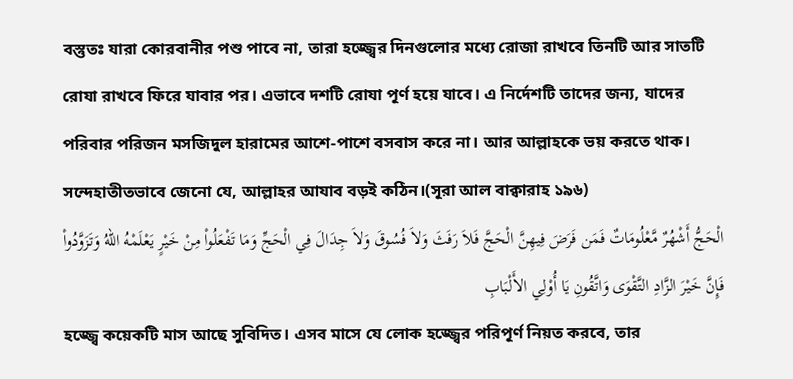বস্তুতঃ যারা কোরবানীর পশু পাবে না, তারা হজ্জ্বের দিনগুলোর মধ্যে রোজা রাখবে তিনটি আর সাতটি রোযা রাখবে ফিরে যাবার পর। এভাবে দশটি রোযা পূর্ণ হয়ে যাবে। এ নির্দেশটি তাদের জন্য, যাদের পরিবার পরিজন মসজিদুল হারামের আশে-পাশে বসবাস করে না। আর আল্লাহকে ভয় করতে থাক। সন্দেহাতীতভাবে জেনো যে, আল্লাহর আযাব বড়ই কঠিন।(সূরা আল বাক্বারাহ ১৯৬)
الْحَجُّ أَشْهُرٌ مَّعْلُومَاتٌ فَمَن فَرَضَ فِيهِنَّ الْحَجَّ فَلاَ رَفَثَ وَلاَ فُسُوقَ وَلاَ جِدَالَ فِي الْحَجِّ وَمَا تَفْعَلُواْ مِنْ خَيْرٍ يَعْلَمْهُ اللّهُ وَتَزَوَّدُواْ فَإِنَّ خَيْرَ الزَّادِ التَّقْوَى وَاتَّقُونِ يَا أُوْلِي الأَلْبَابِ
হজ্জ্বে কয়েকটি মাস আছে সুবিদিত। এসব মাসে যে লোক হজ্জ্বের পরিপূর্ণ নিয়ত করবে, তার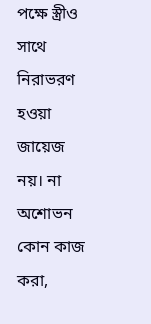পক্ষে স্ত্রীও সাথে নিরাভরণ হওয়া জায়েজ নয়। না অশোভন কোন কাজ করা,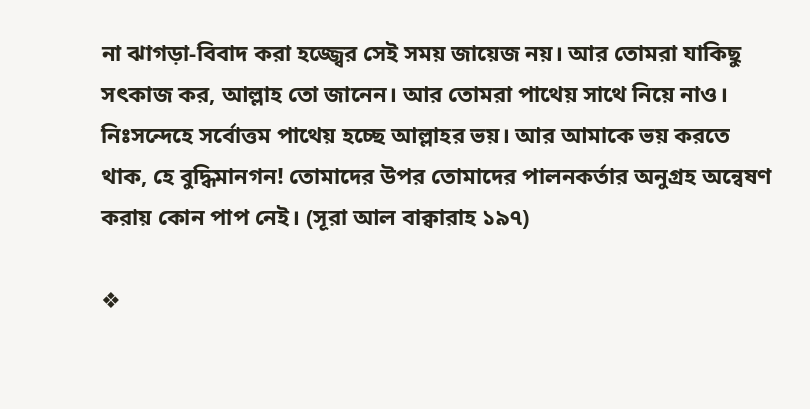না ঝাগড়া-বিবাদ করা হজ্জ্বের সেই সময় জায়েজ নয়। আর তোমরা যাকিছু সৎকাজ কর, আল্লাহ তো জানেন। আর তোমরা পাথেয় সাথে নিয়ে নাও। নিঃসন্দেহে সর্বোত্তম পাথেয় হচ্ছে আল্লাহর ভয়। আর আমাকে ভয় করতে থাক, হে বুদ্ধিমানগন! তোমাদের উপর তোমাদের পালনকর্তার অনুগ্রহ অন্বেষণ করায় কোন পাপ নেই। (সূরা আল বাক্বারাহ ১৯৭)

❖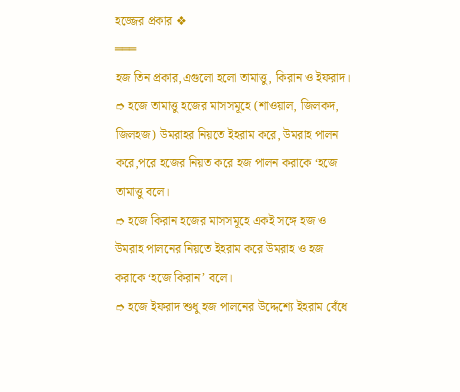হজ্জের প্রকার ❖
═══
হজ তিন প্রকার,এগুলো হলো তামাত্তু, কিরান ও ইফরাদ।
➮ হজে তামাত্তু হজের মাসসমূহে (শাওয়াল, জিলকদ, জিলহজ) উমরাহর নিয়তে ইহরাম করে, উমরাহ পালন করে,পরে হজের নিয়ত করে হজ পালন করাকে ‘হজে তামাত্তু বলে।
➮ হজে কিরান হজের মাসসমূহে একই সঙ্গে হজ ও উমরাহ পালনের নিয়তে ইহরাম করে উমরাহ ও হজ করাকে ‘হজে কিরান’ বলে।
➮ হজে ইফরাদ শুধু হজ পালনের উদ্দেশ্যে ইহরাম বেঁধে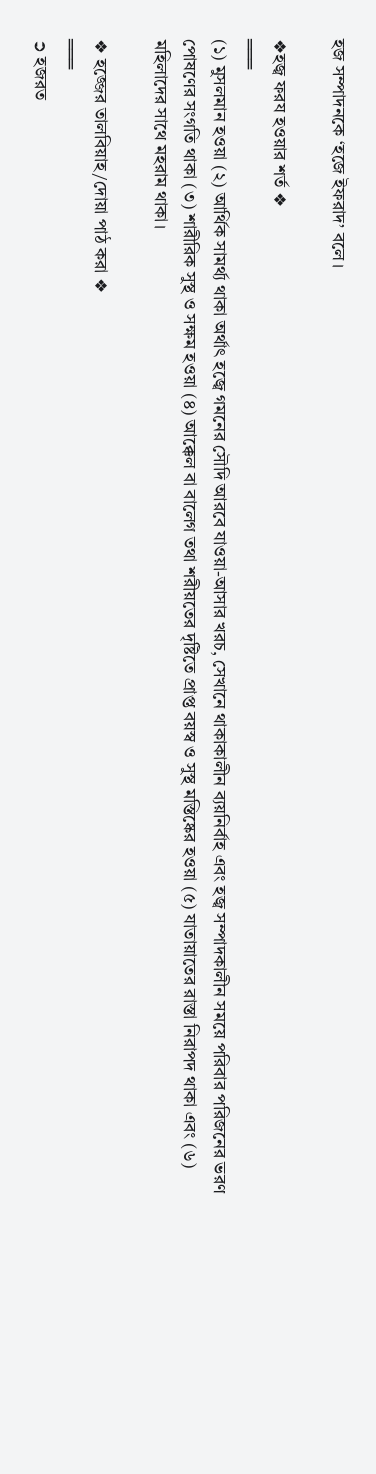হজ সম্পাদনকে ‘হজে ইফরাদ’ বলে।

❖হজ্ব ফরয হওয়ার শর্ত ❖
═══
(১) মুসলমান হওয়া (২) আর্থিক সামর্থ্য থাকা অর্থাৎ হজ্বে গমনের সৌদি আরবে যাওয়া-আসার খরচ, সেখানে থাকাকালীন ব্যয়নির্বাহ এবং হজ্ব সম্পাদকালীন সময়ে পরিবার পরিজনের ভরণ পোষণের সংগতি থাকা (৩) শারীরিক সুস্থ ও সক্ষম হওয়া (৪) আক্কেল বা বালেগ তথা শরীয়তের দৃষ্টিতে প্রাপ্ত বয়স্ব ও সুস্থ মস্তিষ্কের হওয়া (৫) যাতায়াতের রাস্তা নিরাপদ থাকা এবং (৬) মহিলাদের সাথে মহরাম থাকা।

❖ হজ্জের তালবিয়াহ/দোয়া পাঠ করা ❖
═══
➲ হজরত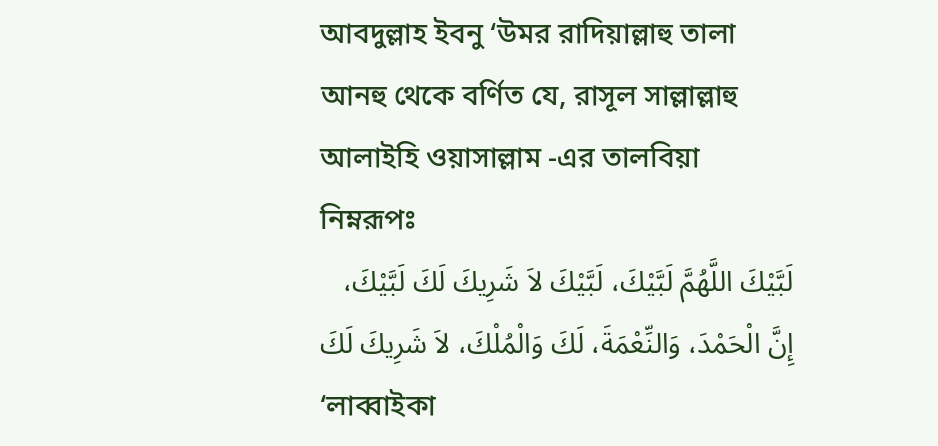আবদুল্লাহ ইবনু ‘উমর রাদিয়াল্লাহু তালা আনহু থেকে বর্ণিত যে, রাসূল সাল্লাল্লাহু আলাইহি ওয়াসাল্লাম -এর তালবিয়া নিম্নরূপঃ
لَبَّيْكَ اللَّهُمَّ لَبَّيْكَ، لَبَّيْكَ لاَ شَرِيكَ لَكَ لَبَّيْكَ، إِنَّ الْحَمْدَ، وَالنِّعْمَةَ، لَكَ وَالْمُلْكَ، لاَ شَرِيكَ لَكَ
‘লাব্বাইকা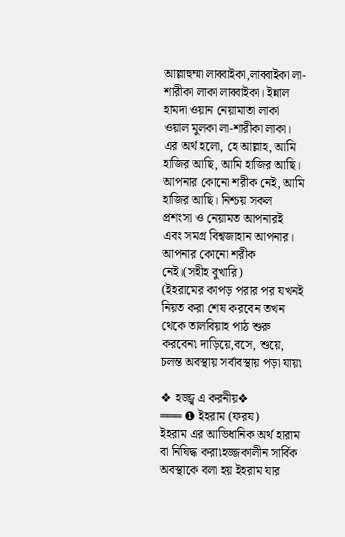আল্লাহুম্মা লাব্বাইকা,লাব্বাইকা লা-শারীকা লাকা লাব্বাইকা। ইন্নাল হামদা ওয়ান নেয়ামাতা লাকা ওয়াল মুলকা লা-শারীকা লাকা। এর অর্থ হলো, হে আল্লাহ, আমি হাজির আছি, আমি হাজির আছি। আপনার কোনো শরীক নেই, আমি হাজির আছি। নিশ্চয় সকল প্রশংসা ও নেয়ামত আপনারই এবং সমগ্র বিশ্বজাহান আপনার। আপনার কোনো শরীক নেই।(সহীহ বুখারি)
(ইহরামের কাপড় পরার পর যখনই নিয়ত করা শেষ করবেন তখন থেকে তালবিয়াহ পাঠ শুরু করবেন৷ দাড়িয়ে,বসে, শুয়ে, চলন্ত অবস্থায় সর্বাবস্থায় পড়া যায়৷

❖ হজ্জ্ব এ করনীয়❖
═══ ❶ ইহরাম (ফরয)
ইহরাম এর আভিধানিক অর্থ হারাম বা নিষিদ্ধ করা৷হজ্জকালীন সার্বিক অবস্থাকে বলা হয় ইহরাম যার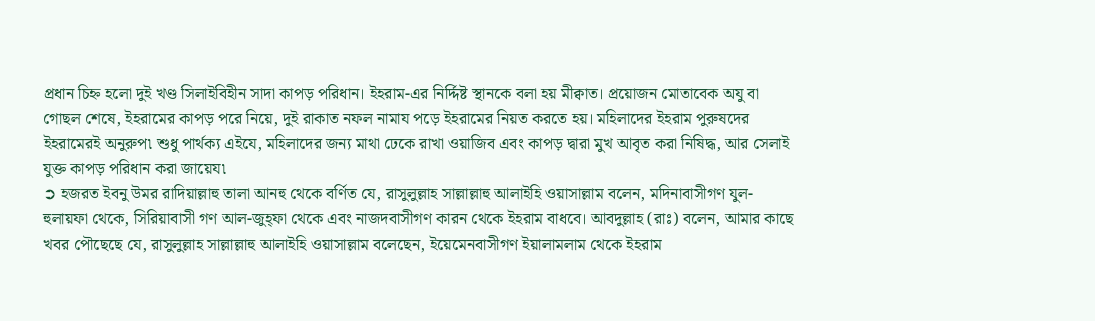প্রধান চিহ্ন হলো দুই খণ্ড সিলাইবিহীন সাদা কাপড় পরিধান। ইহরাম-এর নির্দ্দিষ্ট স্থানকে বলা হয় মীক্বাত। প্রয়োজন মোতাবেক অযু বা গোছল শেষে, ইহরামের কাপড় পরে নিয়ে, দুই রাকাত নফল নামায পড়ে ইহরামের নিয়ত করতে হয়। মহিলাদের ইহরাম পুরুষদের ইহরামেরই অনুরুপ৷ শুধু পার্থক্য এইযে, মহিলাদের জন্য মাথা ঢেকে রাখা ওয়াজিব এবং কাপড় দ্বারা মুখ আবৃত করা নিষিদ্ধ, আর সেলাই যুক্ত কাপড় পরিধান করা জায়েয৷
➲ হজরত ইবনু উমর রাদিয়াল্লাহু তালা আনহু থেকে বর্ণিত যে, রাসুলুল্লাহ সাল্লাল্লাহু আলাইহি ওয়াসাল্লাম বলেন, মদিনাবাসীগণ যুল-হুলায়ফা থেকে, সিরিয়াবাসী গণ আল-জুহ্ফা থেকে এবং নাজদবাসীগণ কারন থেকে ইহরাম বাধবে। আবদুল্লাহ (রাঃ) বলেন, আমার কাছে খবর পৌছেছে যে, রাসুলুল্লাহ সাল্লাল্লাহু আলাইহি ওয়াসাল্লাম বলেছেন, ইয়েমেনবাসীগণ ইয়ালামলাম থেকে ইহরাম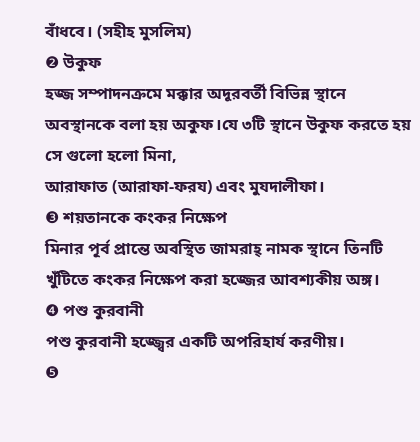বাঁধবে। (সহীহ মুসলিম)
❷ উকুফ
হজ্জ সম্পাদনক্রমে মক্কার অদূরবর্তী বিভিন্ন স্থানে অবস্থানকে বলা হয় অকুফ।যে ৩টি স্থানে উকুফ করতে হয় সে গুলো হলো মিনা,
আরাফাত (আরাফা-ফরয) এবং মুযদালীফা।
❸ শয়তানকে কংকর নিক্ষেপ
মিনার পূর্ব প্রান্তে অবস্থিত জামরাহ্ নামক স্থানে তিনটি খুঁটিতে কংকর নিক্ষেপ করা হজ্জের আবশ্যকীয় অঙ্গ।
❹ পশু কুরবানী
পশু কুরবানী হজ্জ্বের একটি অপরিহার্য করণীয়।
❺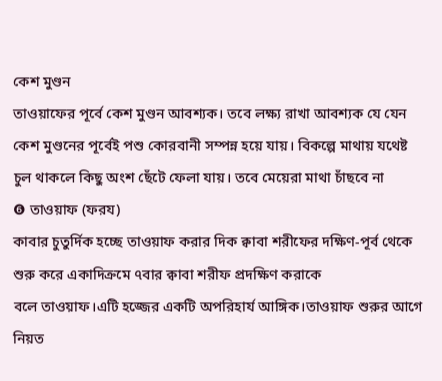কেশ মুণ্ডন
তাওয়াফের পূর্বে কেশ মুণ্ডন আবশ্যক। তবে লক্ষ্য রাখা আবশ্যক যে যেন কেশ মুণ্ডনের পূর্বেই পশু কোরবানী সম্পন্ন হয়ে যায়। বিকল্পে মাথায় যথেষ্ট চুল থাকলে কিছু অংশ ছেঁটে ফেলা যায়। তবে মেয়েরা মাথা চাঁছবে না
❻ তাওয়াফ (ফরয)
কাবার চুতুর্দিক হচ্ছে তাওয়াফ করার দিক ক্বাবা শরীফের দক্ষিণ-পূর্ব থেকে শুরু করে একাদিক্রমে ৭বার ক্বাবা শরীফ প্রদক্ষিণ করাকে বলে ‌তাওয়াফ।এটি হজ্জের একটি অপরিহার্য আঙ্গিক।তাওয়াফ শুরুর আগে নিয়ত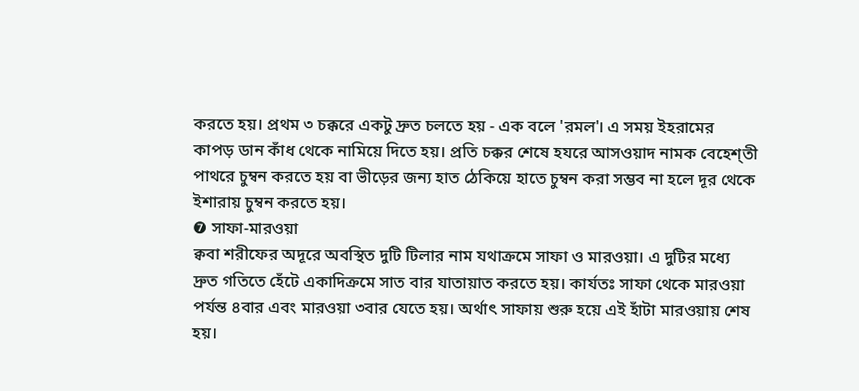করতে হয়। প্রথম ৩ চক্করে একটু দ্রুত চলতে হয় - এক বলে 'রমল'। এ সময় ইহরামের কাপড় ডান কাঁধ থেকে নামিয়ে দিতে হয়। প্রতি চক্কর শেষে হযরে আসওয়াদ নামক বেহেশ্‌তী পাথরে চুম্বন করতে হয় বা ভীড়ের জন্য হাত ঠেকিয়ে হাতে চুম্বন করা সম্ভব না হলে দূর থেকে ইশারায় চুম্বন করতে হয়।
❼ সাফা-মারওয়া
ক্ববা শরীফের অদূরে অবস্থিত দুটি টিলার নাম যথাক্রমে সাফা ও মারওয়া। এ দুটির মধ্যে দ্রুত গতিতে হেঁটে একাদিক্রমে সাত বার যাতায়াত করতে হয়। কার্যতঃ সাফা থেকে মারওয়া পর্যন্ত ৪বার এবং মারওয়া ৩বার যেতে হয়। অর্থাৎ সাফায় শুরু হয়ে এই হাঁটা মারওয়ায় শেষ হয়।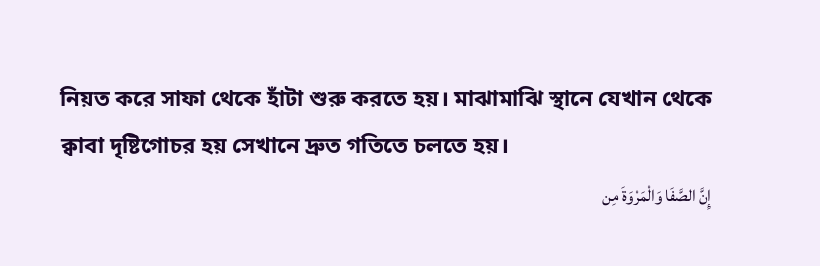নিয়ত করে সাফা থেকে হাঁটা শুরু করতে হয়। মাঝামাঝি স্থানে যেখান থেকে ক্বাবা দৃষ্টিগোচর হয় সেখানে দ্রুত গতিতে চলতে হয়।
إِنَّ الصَّفَا وَالْمَرْوَةَ مِن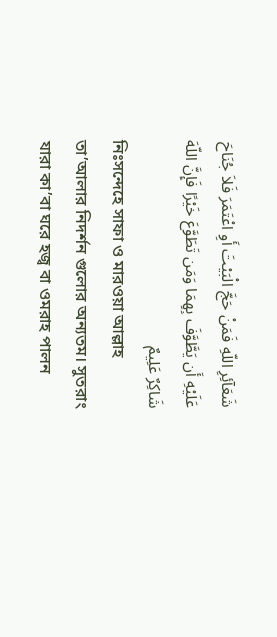شَعَآئِرِ اللّهِ فَمَنْ حَجَّ الْبَيْتَ أَوِ اعْتَمَرَ فَلاَ جُنَاحَ عَلَيْهِ أَن يَطَّوَّفَ بِهِمَا وَمَن تَطَوَّعَ خَيْرًا فَإِنَّ اللّهَ شَاكِرٌ عَلِيمٌ
নিঃসন্দেহে সাফা ও মারওয়া আল্লাহ তা’আলার নিদর্শন গুলোর অন্যতম। সুতরাং যারা কা’বা ঘরে হজ্ব বা ওমরাহ পালন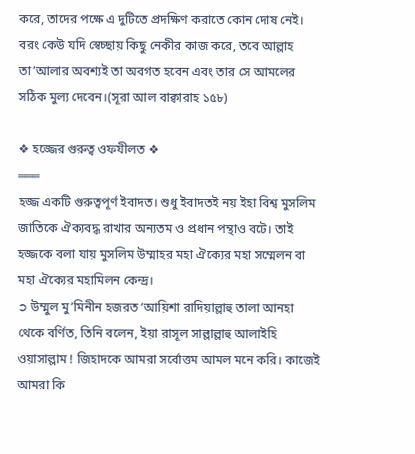করে, তাদের পক্ষে এ দুটিতে প্রদক্ষিণ করাতে কোন দোষ নেই। বরং কেউ যদি স্বেচ্ছায় কিছু নেকীর কাজ করে, তবে আল্লাহ তা’আলার অবশ্যই তা অবগত হবেন এবং তার সে আমলের সঠিক মুল্য দেবেন।(সূরা আল বাক্বারাহ ১৫৮)

❖ হজ্জের গুরুত্ব ওফযীলত ❖
═══
হজ্জ একটি গুরুত্বপূর্ণ ইবাদত। শুধু ইবাদতই নয় ইহা বিশ্ব মুসলিম জাতিকে ঐক্যবদ্ধ রাখার অন্যতম ও প্রধান পন্থাও বটে। তাই হজ্জকে বলা যায় মুসলিম উম্মাহর মহা ঐক্যের মহা সম্মেলন বা মহা ঐক্যের মহামিলন কেন্দ্র।
➲ উম্মুল মু’মিনীন হজরত ‘আয়িশা রাদিয়াল্লাহু তালা আনহা থেকে বর্ণিত, তিনি বলেন, ইয়া রাসূল সাল্লাল্লাহু আলাইহি ওয়াসাল্লাম ! জিহাদকে আমরা সর্বোত্তম আমল মনে করি। কাজেই আমরা কি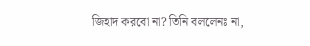জিহাদ করবো না? তিনি বললেনঃ না,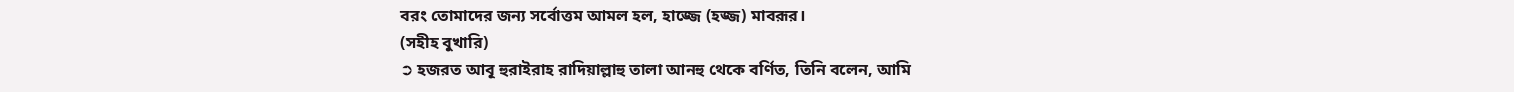বরং তোমাদের জন্য সর্বোত্তম আমল হল, হাজ্জে (হজ্জ) মাবরূর।
(সহীহ বুখারি)
➲ হজরত আবূ হুরাইরাহ রাদিয়াল্লাহু তালা আনহু থেকে বর্ণিত, তিনি বলেন, আমি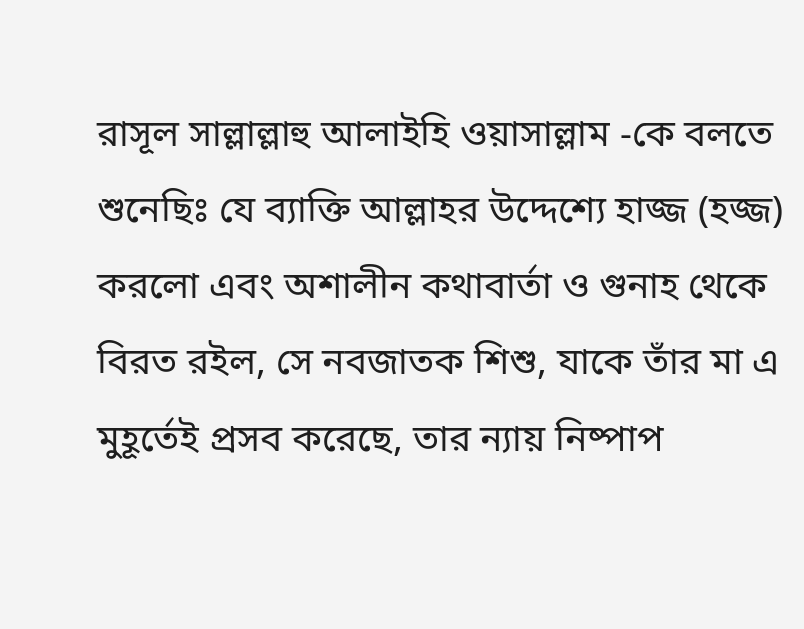রাসূল সাল্লাল্লাহু আলাইহি ওয়াসাল্লাম -কে বলতে শুনেছিঃ যে ব্যাক্তি আল্লাহর উদ্দেশ্যে হাজ্জ (হজ্জ) করলো এবং অশালীন কথাবার্তা ও গুনাহ থেকে বিরত রইল, সে নবজাতক শিশু, যাকে তাঁর মা এ মুহূর্তেই প্রসব করেছে, তার ন্যায় নিষ্পাপ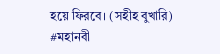হয়ে ফিরবে। (সহীহ বুখারি)
#মহানবী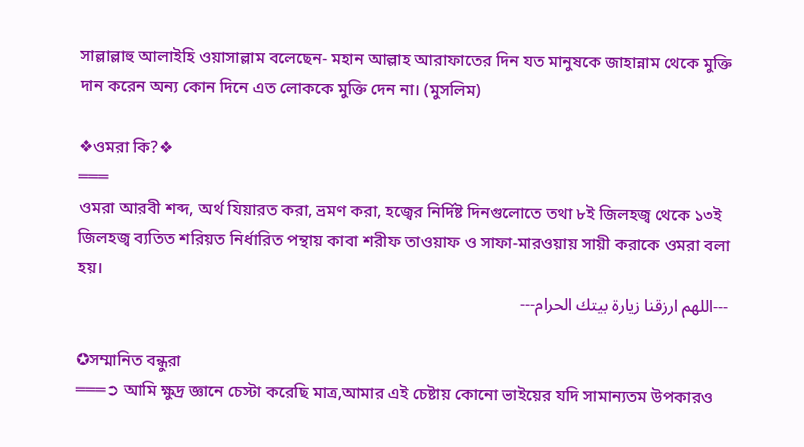সাল্লাল্লাহু আলাইহি ওয়াসাল্লাম বলেছেন- মহান আল্লাহ আরাফাতের দিন যত মানুষকে জাহান্নাম থেকে মুক্তি দান করেন অন্য কোন দিনে এত লোককে মুক্তি দেন না। (মুসলিম)

❖ওমরা কি?❖
═══
ওমরা আরবী শব্দ, অর্থ যিয়ারত করা, ভ্রমণ করা, হজ্বের নির্দিষ্ট দিনগুলোতে তথা ৮ই জিলহজ্ব থেকে ১৩ই জিলহজ্ব ব্যতিত শরিয়ত নির্ধারিত পন্থায় কাবা শরীফ তাওয়াফ ও সাফা-মারওয়ায় সায়ী করাকে ওমরা বলা হয়।
---اللهم ارزقنا زيارة بيتك الحرام---

✪সম্মানিত বন্ধুরা
═══➲ আমি ক্ষুদ্র জ্ঞানে চেস্টা করেছি মাত্র,আমার এই চেষ্টায় কোনো ভাইয়ের যদি সামান্যতম উপকারও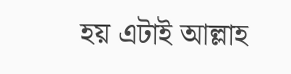হয় এটাই আল্লাহ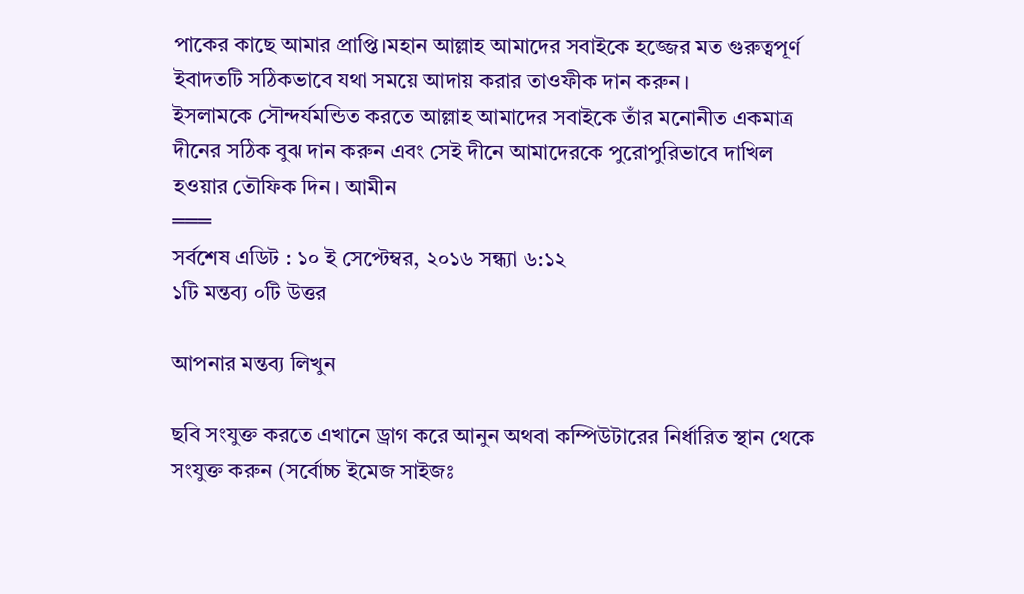পাকের কাছে আমার প্রাপ্তি।মহান আল্লাহ আমাদের সবাইকে হজ্জের মত গুরুত্বপূর্ণ ইবাদতটি সঠিকভাবে যথা সময়ে আদায় করার তাওফীক দান করুন।
ইসলামকে সৌন্দর্যমন্ডিত করতে আল্লাহ আমাদের সবাইকে তাঁর মনোনীত একমাত্র দীনের সঠিক বুঝ দান করুন এবং সেই দীনে আমাদেরকে পুরোপুরিভাবে দাখিল হওয়ার তৌফিক দিন। আমীন
═══
সর্বশেষ এডিট : ১০ ই সেপ্টেম্বর, ২০১৬ সন্ধ্যা ৬:১২
১টি মন্তব্য ০টি উত্তর

আপনার মন্তব্য লিখুন

ছবি সংযুক্ত করতে এখানে ড্রাগ করে আনুন অথবা কম্পিউটারের নির্ধারিত স্থান থেকে সংযুক্ত করুন (সর্বোচ্চ ইমেজ সাইজঃ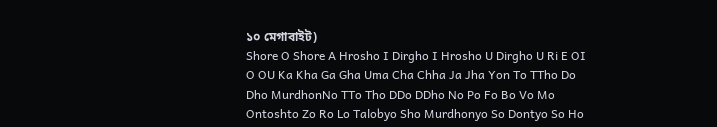১০ মেগাবাইট)
Shore O Shore A Hrosho I Dirgho I Hrosho U Dirgho U Ri E OI O OU Ka Kha Ga Gha Uma Cha Chha Ja Jha Yon To TTho Do Dho MurdhonNo TTo Tho DDo DDho No Po Fo Bo Vo Mo Ontoshto Zo Ro Lo Talobyo Sho Murdhonyo So Dontyo So Ho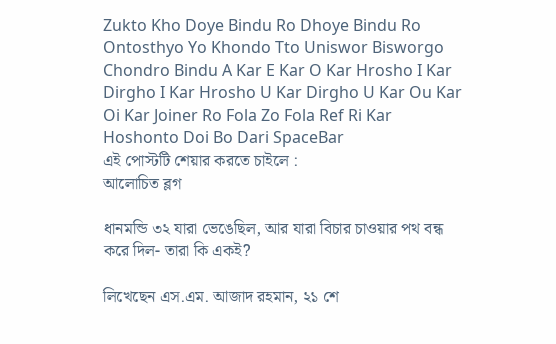Zukto Kho Doye Bindu Ro Dhoye Bindu Ro Ontosthyo Yo Khondo Tto Uniswor Bisworgo Chondro Bindu A Kar E Kar O Kar Hrosho I Kar Dirgho I Kar Hrosho U Kar Dirgho U Kar Ou Kar Oi Kar Joiner Ro Fola Zo Fola Ref Ri Kar Hoshonto Doi Bo Dari SpaceBar
এই পোস্টটি শেয়ার করতে চাইলে :
আলোচিত ব্লগ

ধানমন্ডি ৩২ যারা ভেঙেছিল, আর যারা বিচার চাওয়ার পথ বন্ধ করে দিল- তারা কি একই?

লিখেছেন এস.এম. আজাদ রহমান, ২১ শে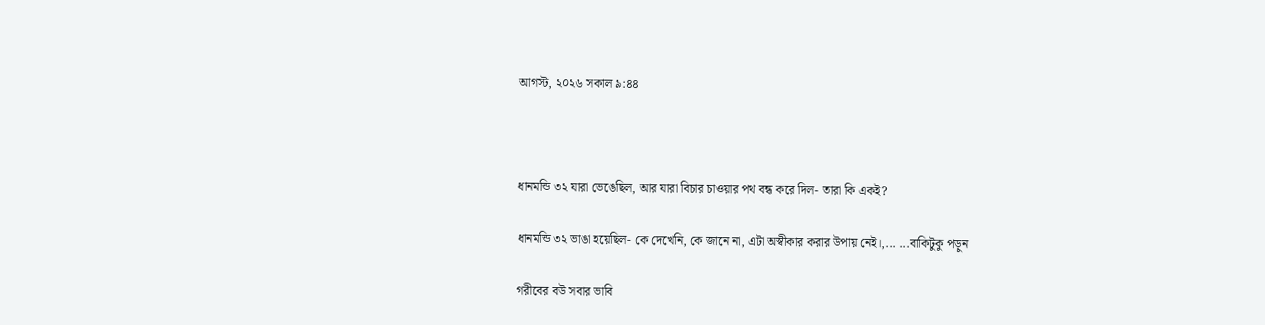আগস্ট, ২০২৬ সকাল ৯:৪৪



ধানমন্ডি ৩২ যারা ভেঙেছিল, আর যারা বিচার চাওয়ার পথ বন্ধ করে দিল- তারা কি একই?

ধানমন্ডি ৩২ ভাঙা হয়েছিল- কে দেখেনি, কে জানে না, এটা অস্বীকার করার উপায় নেই।,... ...বাকিটুকু পড়ুন

গরীবের বউ সবার ভাবি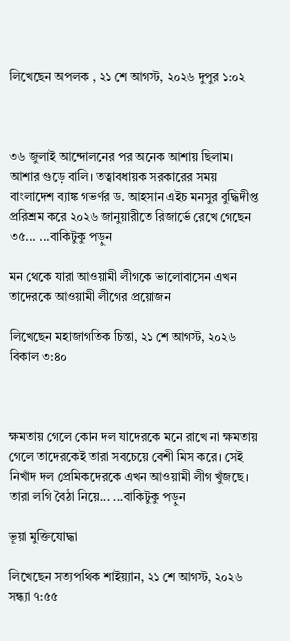লিখেছেন অপলক , ২১ শে আগস্ট, ২০২৬ দুপুর ১:০২



৩৬ জুলাই আন্দোলনের পর অনেক আশায় ছিলাম। আশার গুড়ে বালি। তত্বাবধায়ক সরকারের সময় বাংলাদেশ ব্যাঙ্ক গভর্ণর ড. আহসান এইচ মনসুর বুদ্ধিদীপ্ত প্ররিশ্রম করে ২০২৬ জানুয়ারীতে রিজার্ভে রেখে গেছেন ৩৫... ...বাকিটুকু পড়ুন

মন থেকে যারা আওয়ামী লীগকে ভালোবাসেন এখন তাদেরকে আওয়ামী লীগের প্রয়োজন

লিখেছেন মহাজাগতিক চিন্তা, ২১ শে আগস্ট, ২০২৬ বিকাল ৩:৪০



ক্ষমতায় গেলে কোন দল যাদেরকে মনে রাখে না ক্ষমতায় গেলে তাদেরকেই তারা সবচেয়ে বেশী মিস করে। সেই নিখাঁদ দল প্রেমিকদেরকে এখন আওয়ামী লীগ খুঁজছে। তারা লগি বৈঠা নিয়ে... ...বাকিটুকু পড়ুন

ভূয়া মুক্তিযোদ্ধা

লিখেছেন সত্যপথিক শাইয়্যান, ২১ শে আগস্ট, ২০২৬ সন্ধ্যা ৭:৫৫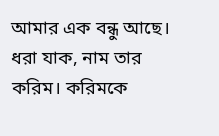আমার এক বন্ধু আছে। ধরা যাক, নাম তার করিম। করিমকে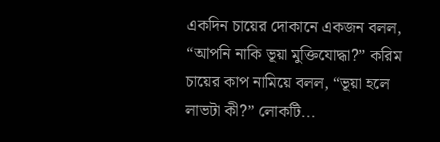একদিন চায়ের দোকানে একজন বলল, “আপনি নাকি ভূয়া মুক্তিযোদ্ধা?” করিম চায়ের কাপ নামিয়ে বলল, “ভূয়া হলে লাভটা কী?” লোকটি...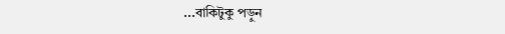...বাকিটুকু পড়ুন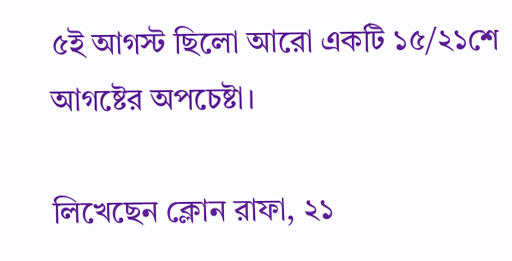৫ই আগস্ট ছিলো আরো একটি ১৫/২১শে আগষ্টের অপচেষ্টা।

লিখেছেন ক্লোন রাফা, ২১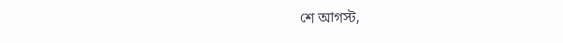শে আগস্ট,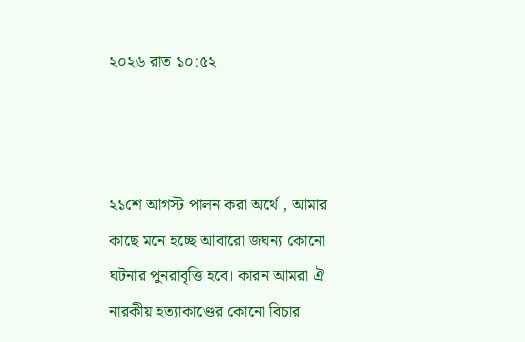২০২৬ রাত ১০:৫২



২১শে আগস্ট পালন করা অর্থে , আমার কাছে মনে হচ্ছে আবারো জঘন্য কোনো ঘটনার পুনরাবৃত্তি হবে। কারন আমরা ঐ নারকীয় হত্যাকাণ্ডের কোনো বিচার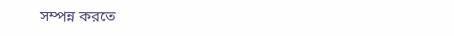সম্পন্ন করতে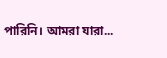পারিনি। আমরা যারা...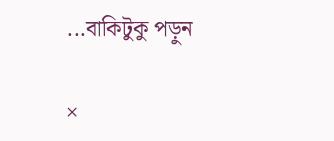...বাকিটুকু পড়ুন

×